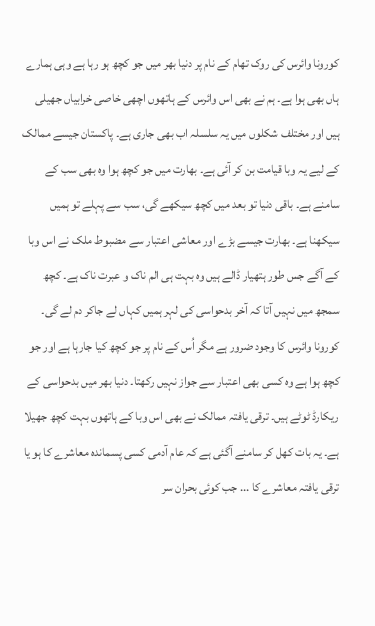کورونا وائرس کی روک تھام کے نام پر دنیا بھر میں جو کچھ ہو رہا ہے وہی ہمارے ہاں بھی ہوا ہے۔ ہم نے بھی اس وائرس کے ہاتھوں اچھی خاصی خرابیاں جھیلی ہیں اور مختلف شکلوں میں یہ سلسلہ اب بھی جاری ہے۔ پاکستان جیسے ممالک کے لیے یہ وبا قیامت بن کر آئی ہے۔ بھارت میں جو کچھ ہوا وہ بھی سب کے سامنے ہے۔ باقی دنیا تو بعد میں کچھ سیکھے گی، سب سے پہلے تو ہمیں سیکھنا ہے۔ بھارت جیسے بڑے اور معاشی اعتبار سے مضبوط ملک نے اس وبا کے آگے جس طور ہتھیار ڈالے ہیں وہ بہت ہی الم ناک و عبرت ناک ہے۔ کچھ سمجھ میں نہیں آتا کہ آخر بدحواسی کی لہر ہمیں کہاں لے جاکر دم لے گی۔ کورونا وائرس کا وجود ضرور ہے مگر اُس کے نام پر جو کچھ کیا جارہا ہے اور جو کچھ ہوا ہے وہ کسی بھی اعتبار سے جواز نہیں رکھتا۔ دنیا بھر میں بدحواسی کے ریکارڈ ٹوٹے ہیں۔ ترقی یافتہ ممالک نے بھی اس وبا کے ہاتھوں بہت کچھ جھیلا ہے۔ یہ بات کھل کر سامنے آگئی ہے کہ عام آدمی کسی پسماندہ معاشرے کا ہو یا ترقی یافتہ معاشرے کا ... جب کوئی بحران سر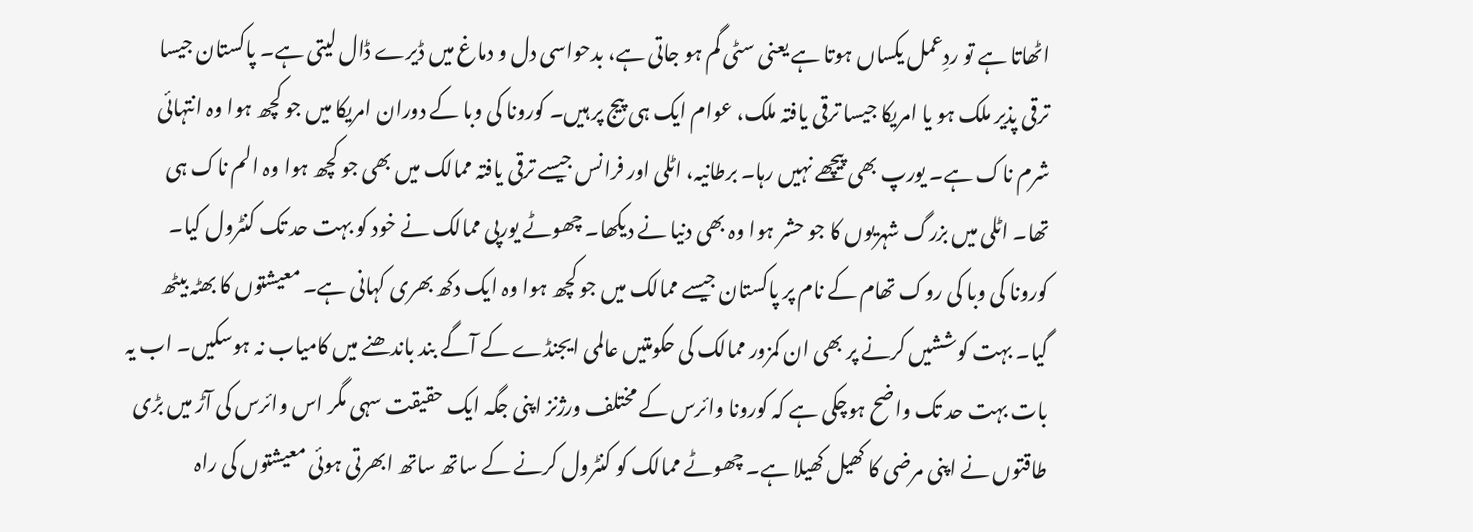اٹھاتا ہے تو ردِعمل یکساں ہوتا ہے یعنی سٹی گم ہو جاتی ہے، بدحواسی دل و دماغ میں ڈیرے ڈال لیتی ہے۔ پاکستان جیسا ترقی پذیر ملک ہو یا امریکا جیسا ترقی یافتہ ملک، عوام ایک ہی پیج پر ہیں۔ کورونا کی وبا کے دوران امریکا میں جو کچھ ہوا وہ انتہائی شرم ناک ہے۔ یورپ بھی پیچھے نہیں رہا۔ برطانیہ، اٹلی اور فرانس جیسے ترقی یافتہ ممالک میں بھی جو کچھ ہوا وہ الم ناک ہی تھا۔ اٹلی میں بزرگ شہریوں کا جو حشر ہوا وہ بھی دنیا نے دیکھا۔ چھوٹے یورپی ممالک نے خود کو بہت حد تک کنٹرول کیا۔
کورونا کی وبا کی روک تھام کے نام پر پاکستان جیسے ممالک میں جو کچھ ہوا وہ ایک دکھ بھری کہانی ہے۔ معیشتوں کا بھٹہ بیٹھ گیا۔ بہت کوششیں کرنے پر بھی ان کمزور ممالک کی حکومتیں عالمی ایجنڈے کے آگے بند باندھنے میں کامیاب نہ ہوسکیں۔ اب یہ بات بہت حد تک واضح ہوچکی ہے کہ کورونا وائرس کے مختلف ورژنز اپنی جگہ ایک حقیقت سہی مگر اس وائرس کی آڑ میں بڑی طاقتوں نے اپنی مرضی کا کھیل کھیلا ہے۔ چھوٹے ممالک کو کنٹرول کرنے کے ساتھ ساتھ ابھرتی ہوئی معیشتوں کی راہ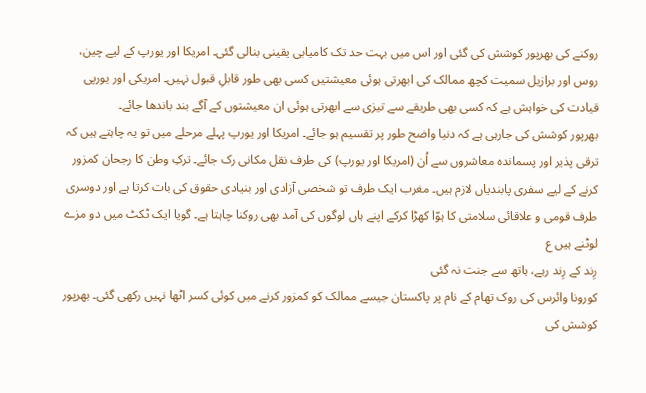روکنے کی بھرپور کوشش کی گئی اور اس میں بہت حد تک کامیابی یقینی بنالی گئی۔ امریکا اور یورپ کے لیے چین، روس اور برازیل سمیت کچھ ممالک کی ابھرتی ہوئی معیشتیں کسی بھی طور قابلِ قبول نہیں۔ امریکی اور یورپی قیادت کی خواہش ہے کہ کسی بھی طریقے سے تیزی سے ابھرتی ہوئی ان معیشتوں کے آگے بند باندھا جائے۔
بھرپور کوشش کی جارہی ہے کہ دنیا واضح طور پر تقسیم ہو جائے۔ امریکا اور یورپ پہلے مرحلے میں تو یہ چاہتے ہیں کہ ترقی پذیر اور پسماندہ معاشروں سے اُن (امریکا اور یورپ) کی طرف نقل مکانی رک جائے۔ ترکِ وطن کا رجحان کمزور کرنے کے لیے سفری پابندیاں لازم ہیں۔ مغرب ایک طرف تو شخصی آزادی اور بنیادی حقوق کی بات کرتا ہے اور دوسری طرف قومی و علاقائی سلامتی کا ہوّا کھڑا کرکے اپنے ہاں لوگوں کی آمد بھی روکنا چاہتا ہے۔ گویا ایک ٹکٹ میں دو مزے لوٹنے ہیں ع
رِند کے رِند رہے، ہاتھ سے جنت نہ گئی
کورونا وائرس کی روک تھام کے نام پر پاکستان جیسے ممالک کو کمزور کرنے میں کوئی کسر اٹھا نہیں رکھی گئی۔ بھرپور کوشش کی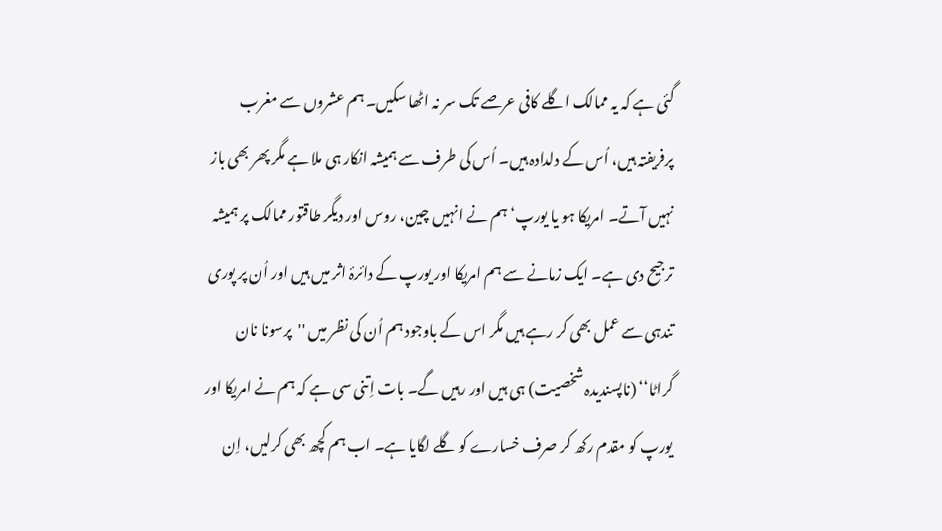گئی ہے کہ یہ ممالک اگلے کافی عرصے تک سر نہ اٹھا سکیں۔ ہم عشروں سے مغرب پرفریفتہ ہیں، اُس کے دلدادہ ہیں۔ اُس کی طرف سے ہمیشہ انکار ہی ملا ہے مگر پھر بھی باز نہیں آتے۔ امریکا ہو یا یورپ‘ ہم نے انہیں چین، روس اور دیگر طاقتور ممالک پر ہمیشہ ترجیح دی ہے۔ ایک زمانے سے ہم امریکا اور یورپ کے دائرۂ اثر میں ہیں اور اُن پر پوری تندہی سے عمل بھی کر رہے ہیں مگر اس کے باوجود ہم اُن کی نظر میں ''پرسونا نان گراٹا‘‘ (ناپسندیدہ شخصیت) ہی ہیں اور رہیں گے۔ بات اِتنی سی ہے کہ ہم نے امریکا اور یورپ کو مقدم رکھ کر صرف خسارے کو گلے لگایا ہے۔ اب ہم کچھ بھی کرلیں، اِن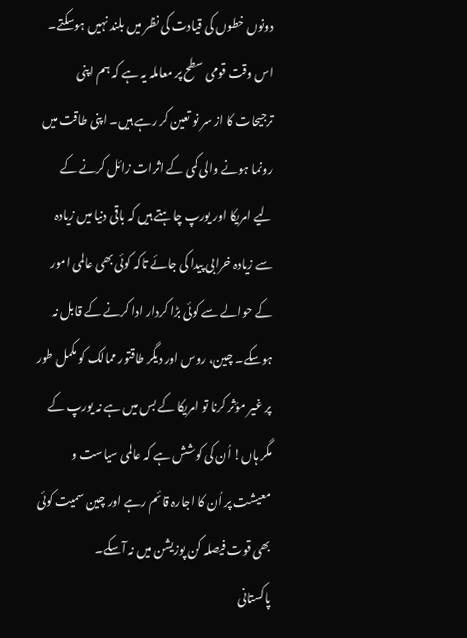دونوں خطوں کی قیادت کی نظر میں بلند نہیں ہوسکتے۔ اس وقت قومی سطح پر معاملہ یہ ہے کہ ہم اپنی ترجیحات کا از سر نو تعین کر رہے ہیں۔ اپنی طاقت میں رونما ہونے والی کمی کے اثرات زائل کرنے کے لیے امریکا اور یورپ چاہتے ہیں کہ باقی دنیا میں زیادہ سے زیادہ خرابی پیدا کی جائے تاکہ کوئی بھی عالمی امور کے حوالے سے کوئی بڑا کردار ادا کرنے کے قابل نہ ہوسکے۔ چین، روس اور دیگر طاقتور ممالک کو مکمل طور پر غیر مؤثر کرنا تو امریکا کے بس میں ہے نہ یورپ کے مگر ہاں! اُن کی کوشش ہے کہ عالمی سیاست و معیشت پر اُن کا اجارہ قائم رہے اور چین سمیت کوئی بھی قوت فیصلہ کن پوزیشن میں نہ آسکے۔
پاکستانی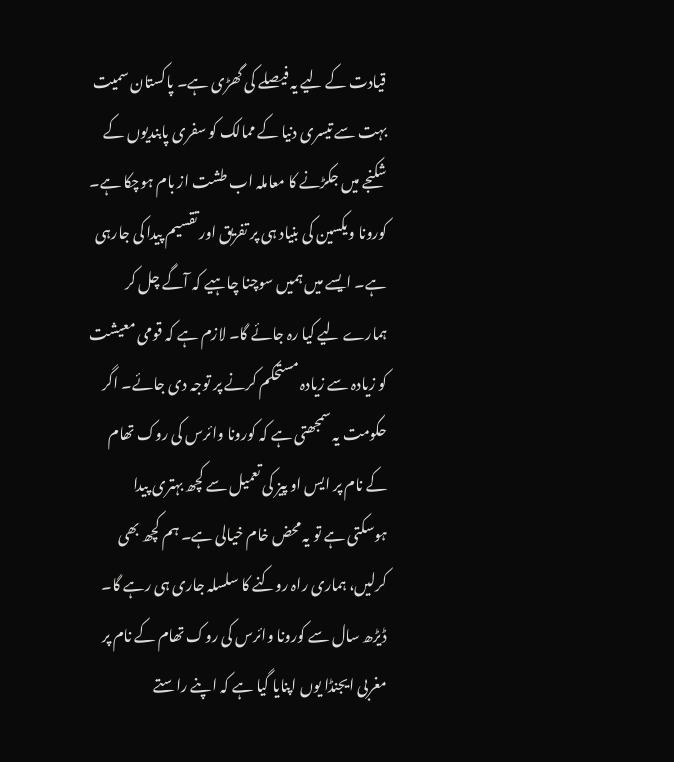قیادت کے لیے یہ فیصلے کی گھڑی ہے۔ پاکستان سمیت بہت سے تیسری دنیا کے ممالک کو سفری پابندیوں کے شکنجے میں جکڑنے کا معاملہ اب طشت از بام ہوچکا ہے۔ کورونا ویکسین کی بنیاد ہی پر تفریق اور تقسیم پیدا کی جارہی ہے۔ ایسے میں ہمیں سوچنا چاہیے کہ آگے چل کر ہمارے لیے کیا رہ جائے گا۔ لازم ہے کہ قومی معیشت کو زیادہ سے زیادہ مستحکم کرنے پر توجہ دی جائے۔ اگر حکومت یہ سمجھتی ہے کہ کورونا وائرس کی روک تھام کے نام پر ایس او پیز کی تعمیل سے کچھ بہتری پیدا ہوسکتی ہے تو یہ محض خام خیالی ہے۔ ہم کچھ بھی کرلیں، ہماری راہ روکنے کا سلسلہ جاری ہی رہے گا۔ ڈیڑھ سال سے کورونا وائرس کی روک تھام کے نام پر مغربی ایجنڈا یوں اپنایا گیا ہے کہ اپنے راستے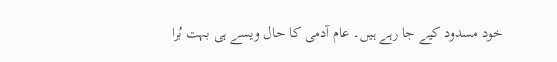خود مسدود کیے جا رہے ہیں۔ عام آدمی کا حال ویسے ہی بہت بُرا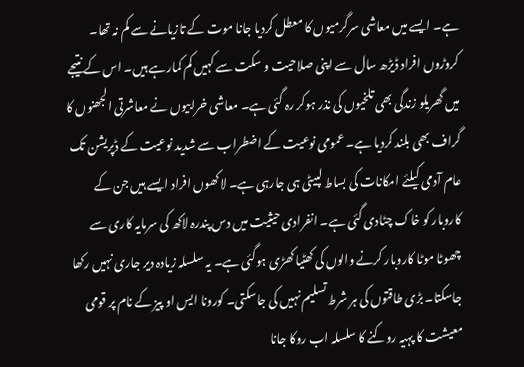ہے۔ ایسے میں معاشی سرگرمیوں کا معطل کردیا جانا موت کے تازیانے سے کم نہ تھا۔ کروڑوں افراد ڈیڑھ سال سے اپنی صلاحیت و سکت سے کہیں کم کمارہے ہیں۔ اس کے نتیجے میں گھریلو زندگی بھی تلخیوں کی نذر ہوکر رہ گئی ہے۔ معاشی خرابیوں نے معاشرتی الجھنوں کا گراف بھی بلند کردیا ہے۔ عمومی نوعیت کے اضطراب سے شدید نوعیت کے ڈپریشن تک عام آدمی کیلئے امکانات کی بساط لپیٹی ہی جارہی ہے۔ لاکھوں افراد ایسے ہیں جن کے کاروبار کو خاک چٹادی گئی ہے۔ انفرادی حیثیت میں دس پندرہ لاکھ کی سرمایہ کاری سے چھوٹا موٹا کاروبار کرنے والوں کی کھٹیا کھڑی ہوگئی ہے۔ یہ سلسلہ زیادہ دیر جاری نہیں رکھا جاسکتا۔ بڑی طاقتوں کی ہر شرط تسلیم نہیں کی جاسکتی۔ کورونا ایس او پیز کے نام پر قومی معیشت کا پہیہ روکنے کا سلسلہ اب روکا جانا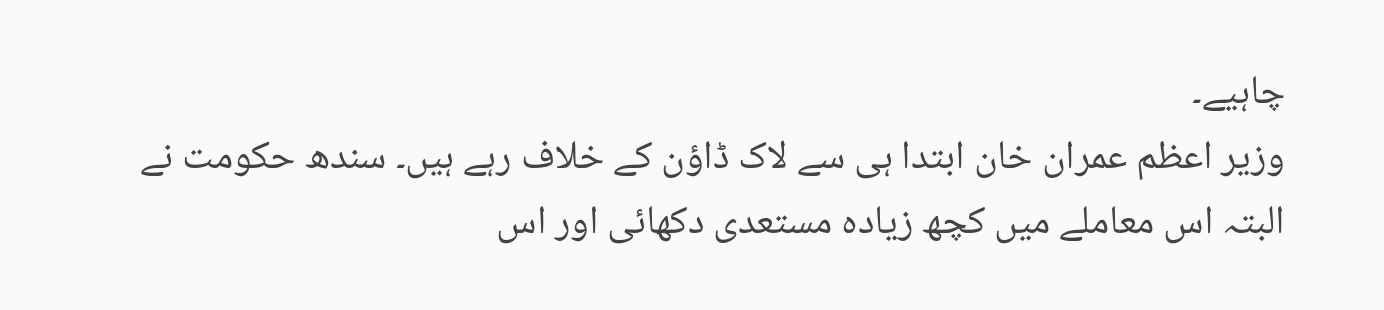چاہیے۔
وزیر اعظم عمران خان ابتدا ہی سے لاک ڈاؤن کے خلاف رہے ہیں۔ سندھ حکومت نے البتہ اس معاملے میں کچھ زیادہ مستعدی دکھائی اور اس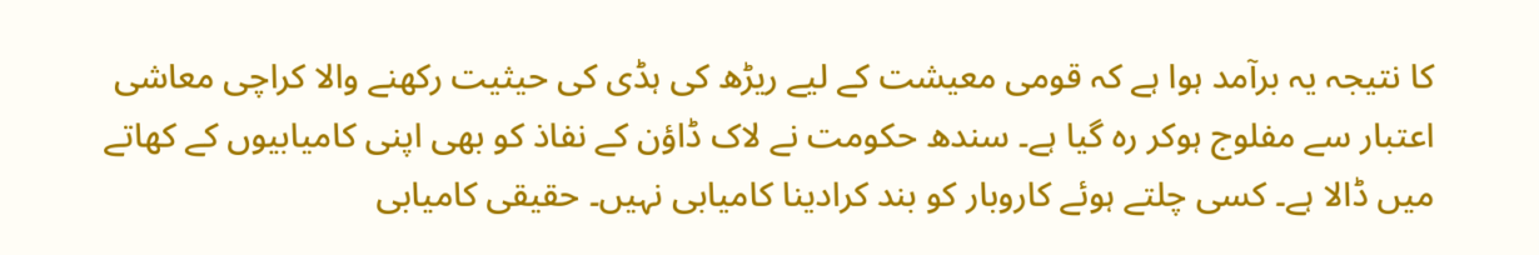کا نتیجہ یہ برآمد ہوا ہے کہ قومی معیشت کے لیے ریڑھ کی ہڈی کی حیثیت رکھنے والا کراچی معاشی اعتبار سے مفلوج ہوکر رہ گیا ہے۔ سندھ حکومت نے لاک ڈاؤن کے نفاذ کو بھی اپنی کامیابیوں کے کھاتے میں ڈالا ہے۔ کسی چلتے ہوئے کاروبار کو بند کرادینا کامیابی نہیں۔ حقیقی کامیابی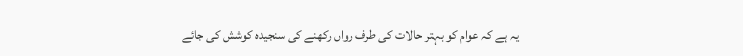یہ ہے کہ عوام کو بہتر حالات کی طرف رواں رکھنے کی سنجیدہ کوشش کی جائے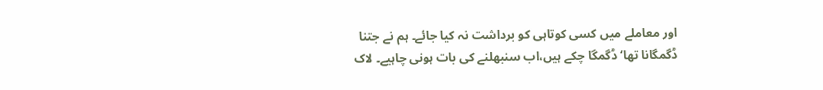اور معاملے میں کسی کوتاہی کو برداشت نہ کیا جائے۔ ہم نے جتنا ڈگمگانا تھا‘ ڈگمگا چکے ہیں،اب سنبھلنے کی بات ہونی چاہیے۔ لاک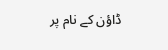ڈاؤن کے نام پر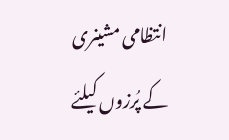انتظامی مشینری کے پُرزوں کیلئے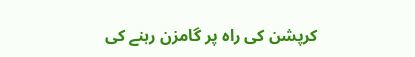کرپشن کی راہ پر گامزن رہنے کی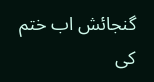گنجائش اب ختم کی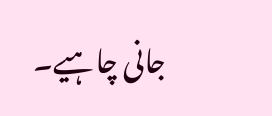جانی چاہیے۔